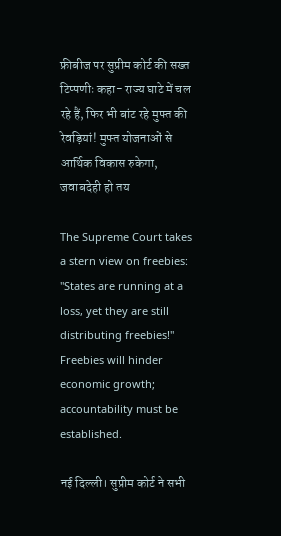फ्रीबीज पर सुप्रीम कोर्ट की सख्त टिप्पणीः कहा- राज्य घाटे में चल रहे हैं, फिर भी बांट रहे मुफ्त की रेवड़ियां! मुफ्त योजनाओं से आर्थिक विकास रुकेगा, जवाबदेही हो तय

The Supreme Court takes a stern view on freebies: "States are running at a loss, yet they are still distributing freebies!" Freebies will hinder economic growth; accountability must be established.

नई दिल्ली। सुप्रीम कोर्ट ने सभी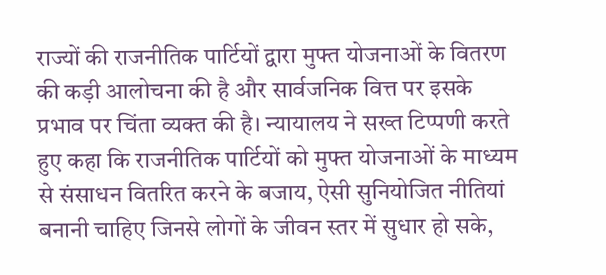राज्यों की राजनीतिक पार्टियों द्वारा मुफ्त योजनाओं के वितरण की कड़ी आलोचना की है और सार्वजनिक वित्त पर इसके प्रभाव पर चिंता व्यक्त की है। न्यायालय ने सख्त टिप्पणी करते हुए कहा कि राजनीतिक पार्टियों को मुफ्त योजनाओं के माध्यम से संसाधन वितरित करने के बजाय, ऐसी सुनियोजित नीतियां बनानी चाहिए जिनसे लोगों के जीवन स्तर में सुधार हो सके,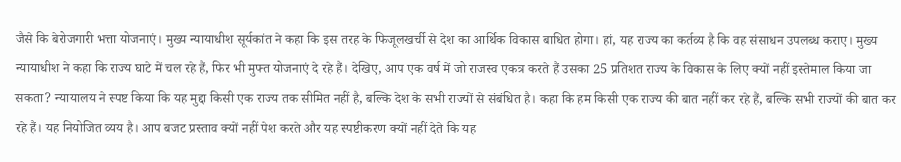जैसे कि बेरोजगारी भत्ता योजनाएं। मुख्य न्यायाधीश सूर्यकांत ने कहा कि इस तरह के फिजूलखर्ची से देश का आर्थिक विकास बाधित होगा। हां, यह राज्य का कर्तव्य है कि वह संसाधन उपलब्ध कराए। मुख्य न्यायाधीश ने कहा कि राज्य घाटे में चल रहे हैं, फिर भी मुफ्त योजनाएं दे रहे हैं। देखिए, आप एक वर्ष में जो राजस्व एकत्र करते हैं उसका 25 प्रतिशत राज्य के विकास के लिए क्यों नहीं इस्तेमाल किया जा सकता? न्यायालय ने स्पष्ट किया कि यह मुद्दा किसी एक राज्य तक सीमित नहीं है, बल्कि देश के सभी राज्यों से संबंधित है। कहा कि हम किसी एक राज्य की बात नहीं कर रहे हैं, बल्कि सभी राज्यों की बात कर रहे हैं। यह नियोजित व्यय है। आप बजट प्रस्ताव क्यों नहीं पेश करते और यह स्पष्टीकरण क्यों नहीं देते कि यह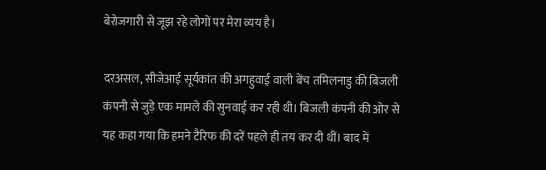बेरोजगारी से जूझ रहे लोगों पर मेरा व्यय है।

दरअसल, सीजेआई सूर्यकांत की अगहुवाई वाली बेंच तमिलनाडु की बिजली कंपनी से जुड़े एक मामले की सुनवाई कर रही थी। बिजली कंपनी की ओर से यह कहा गया कि हमने टैरिफ की दरें पहले ही तय कर दी थीं। बाद में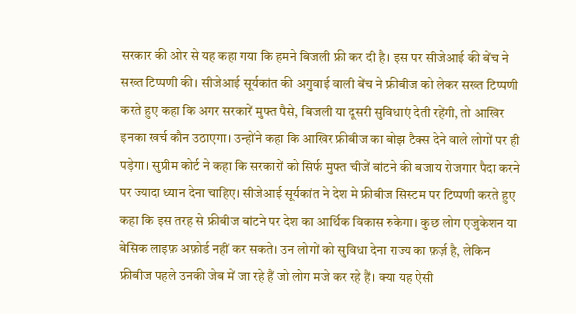सरकार की ओर से यह कहा गया कि हमने बिजली फ्री कर दी है। इस पर सीजेआई की बेंच ने सख्त टिप्पणी की। सीजेआई सूर्यकांत की अगुवाई वाली बेंच ने फ्रीबीज को लेकर सख्त टिप्पणी करते हुए कहा कि अगर सरकारें मुफ्त पैसे, बिजली या दूसरी सुविधाएं देती रहेंगी, तो आखिर इनका खर्च कौन उठाएगा। उन्होंने कहा कि आखिर फ्रीबीज का बोझ टैक्स देने वाले लोगों पर ही पड़ेगा। सुप्रीम कोर्ट ने कहा कि सरकारों को सिर्फ मुफ्त चीजें बांटने की बजाय रोजगार पैदा करने पर ज्यादा ध्यान देना चाहिए। सीजेआई सूर्यकांत ने देश मे फ्रीबीज सिस्टम पर टिप्पणी करते हुए कहा कि इस तरह से फ्रीबीज बांटने पर देश का आर्थिक विकास रुकेगा। कुछ लोग एजुकेशन या बेसिक लाइफ़ अफ़ोर्ड नहीं कर सकते। उन लोगों को सुविधा देना राज्य का फ़र्ज़ है, लेकिन फ्रीबीज पहले उनकी जेब में जा रहे हैं जो लोग मजे कर रहे हैं। क्या यह ऐसी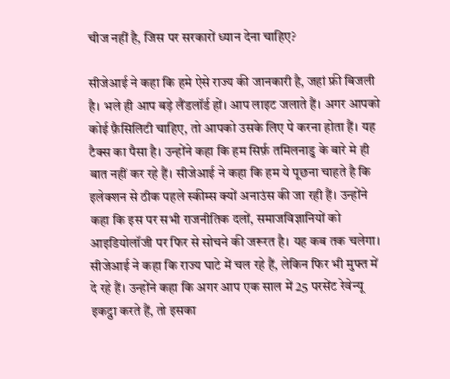चीज नहीं है, जिस पर सरकारों ध्यान देना चाहिए?

सीजेआई ने कहा कि हमे ऐसे राज्य की जानकारी है, जहां फ्री बिजली है। भले ही आप बड़े लैंडलॉर्ड हों। आप लाइट जलाते हैं। अगर आपको कोई फ़ैसिलिटी चाहिए, तो आपको उसके लिए पे करना होता हैं। यह टैक्स का पैसा है। उन्होंने कहा कि हम सिर्फ़ तमिलनाडु के बारे मे ही बात नहीं कर रहे हैं। सीजेआई ने कहा कि हम ये पूछना चाहते है कि इलेक्शन से ठीक पहले स्कीम्स क्यों अनाउंस की जा रही हैं। उन्होंने कहा कि इस पर सभी राजनीतिक दलों, समाजविज्ञानियों को आइडियोलॉजी पर फिर से सोचने की जरूरत है। यह कब तक चलेगा। सीजेआई ने कहा कि राज्य घाटे में चल रहे हैं, लेकिन फिर भी मुफ्त में दे रहे हैं। उन्होंने कहा कि अगर आप एक साल में 25 परसेंट रेवेन्यू इकट्ठा करते हैं, तो इसका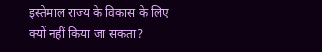इस्तेमाल राज्य के विकास के लिए क्यों नहीं किया जा सकता?